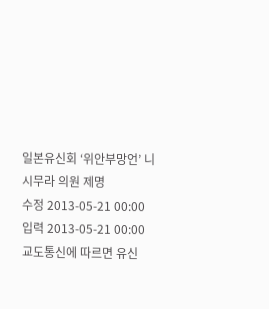일본유신회 ‘위안부망언’ 니시무라 의원 제명
수정 2013-05-21 00:00
입력 2013-05-21 00:00
교도통신에 따르면 유신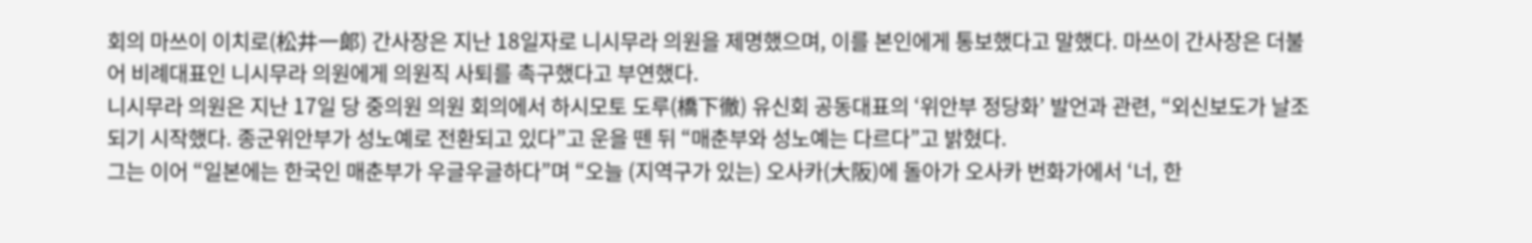회의 마쓰이 이치로(松井一郞) 간사장은 지난 18일자로 니시무라 의원을 제명했으며, 이를 본인에게 통보했다고 말했다. 마쓰이 간사장은 더불어 비례대표인 니시무라 의원에게 의원직 사퇴를 촉구했다고 부연했다.
니시무라 의원은 지난 17일 당 중의원 의원 회의에서 하시모토 도루(橋下徹) 유신회 공동대표의 ‘위안부 정당화’ 발언과 관련, “외신보도가 날조되기 시작했다. 종군위안부가 성노예로 전환되고 있다”고 운을 뗀 뒤 “매춘부와 성노예는 다르다”고 밝혔다.
그는 이어 “일본에는 한국인 매춘부가 우글우글하다”며 “오늘 (지역구가 있는) 오사카(大阪)에 돌아가 오사카 번화가에서 ‘너, 한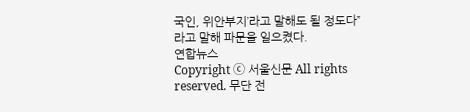국인, 위안부지’라고 말해도 될 정도다”라고 말해 파문을 일으켰다.
연합뉴스
Copyright ⓒ 서울신문 All rights reserved. 무단 전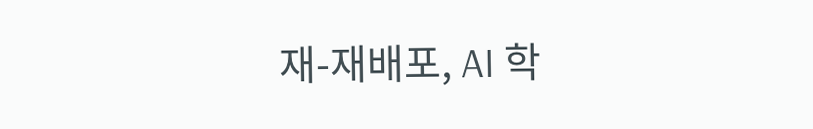재-재배포, AI 학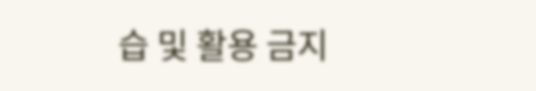습 및 활용 금지